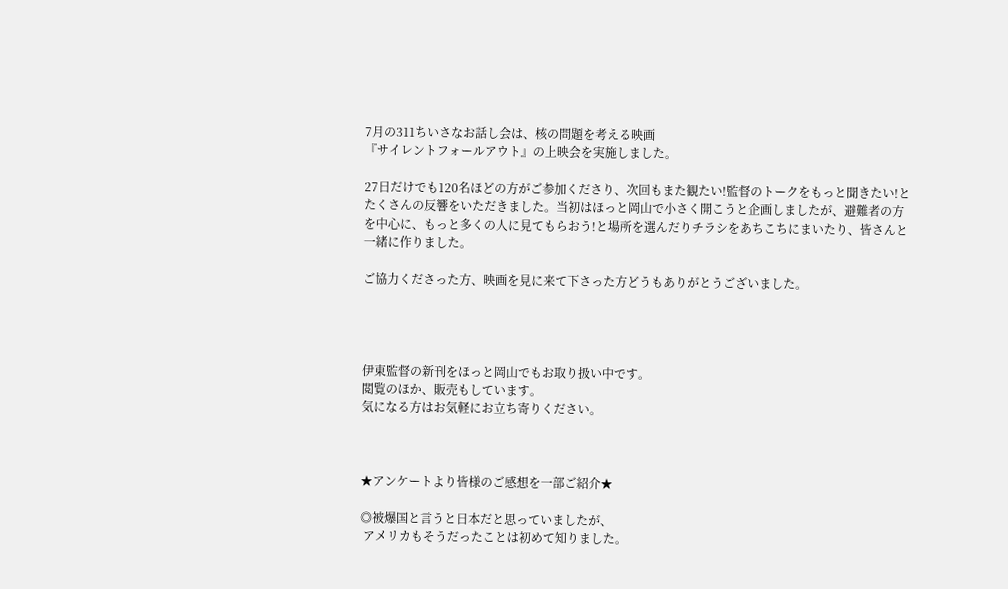7月の311ちいさなお話し会は、核の問題を考える映画
『サイレントフォールアウト』の上映会を実施しました。

27日だけでも120名ほどの方がご参加くださり、次回もまた観たい!監督のトークをもっと聞きたい!とたくさんの反響をいただきました。当初はほっと岡山で小さく開こうと企画しましたが、避難者の方を中心に、もっと多くの人に見てもらおう!と場所を選んだりチラシをあちこちにまいたり、皆さんと一緒に作りました。

ご協力くださった方、映画を見に来て下さった方どうもありがとうございました。




伊東監督の新刊をほっと岡山でもお取り扱い中です。
閲覧のほか、販売もしています。
気になる方はお気軽にお立ち寄りください。



★アンケートより皆様のご感想を一部ご紹介★

◎被爆国と言うと日本だと思っていましたが、
 アメリカもそうだったことは初めて知りました。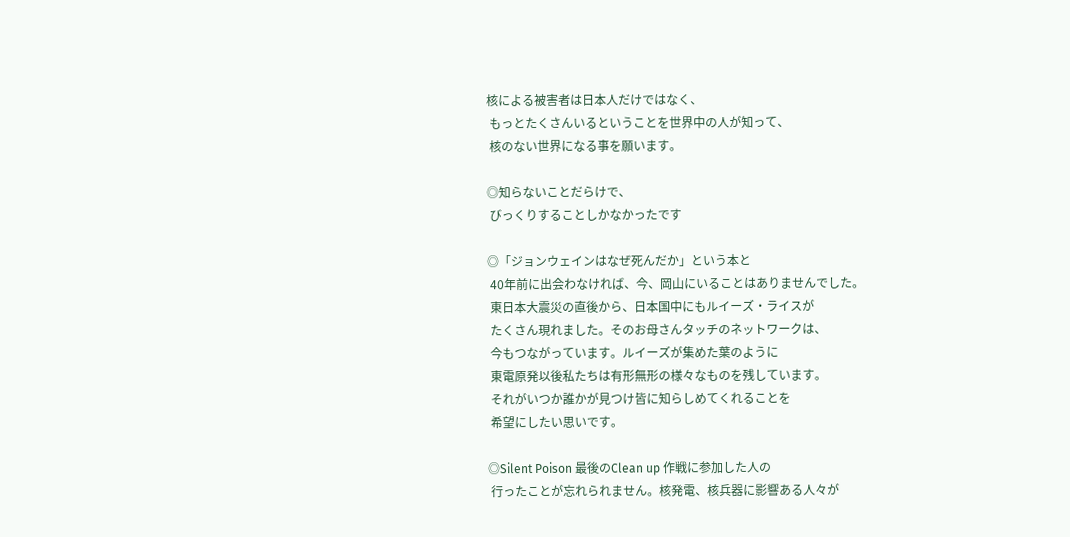核による被害者は日本人だけではなく、
 もっとたくさんいるということを世界中の人が知って、
 核のない世界になる事を願います。

◎知らないことだらけで、
 びっくりすることしかなかったです

◎「ジョンウェインはなぜ死んだか」という本と
 40年前に出会わなければ、今、岡山にいることはありませんでした。
 東日本大震災の直後から、日本国中にもルイーズ・ライスが
 たくさん現れました。そのお母さんタッチのネットワークは、
 今もつながっています。ルイーズが集めた葉のように
 東電原発以後私たちは有形無形の様々なものを残しています。
 それがいつか誰かが見つけ皆に知らしめてくれることを
 希望にしたい思いです。

◎Silent Poison 最後のClean up 作戦に参加した人の
 行ったことが忘れられません。核発電、核兵器に影響ある人々が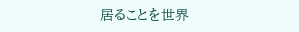居ることを世界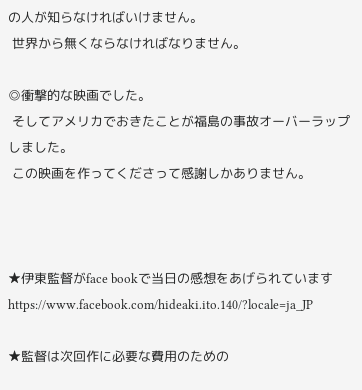の人が知らなければいけません。
 世界から無くならなければなりません。

◎衝撃的な映画でした。
 そしてアメリカでおきたことが福島の事故オーバーラップしました。
 この映画を作ってくださって感謝しかありません。



★伊東監督がface bookで当日の感想をあげられています
https://www.facebook.com/hideaki.ito.140/?locale=ja_JP

★監督は次回作に必要な費用のための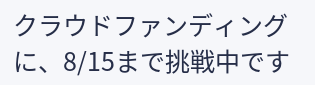クラウドファンディングに、8/15まで挑戦中です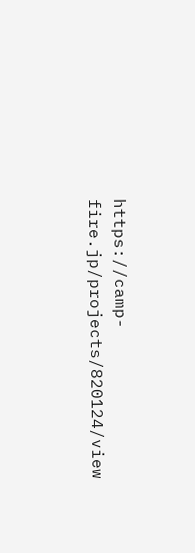https://camp-fire.jp/projects/820124/view